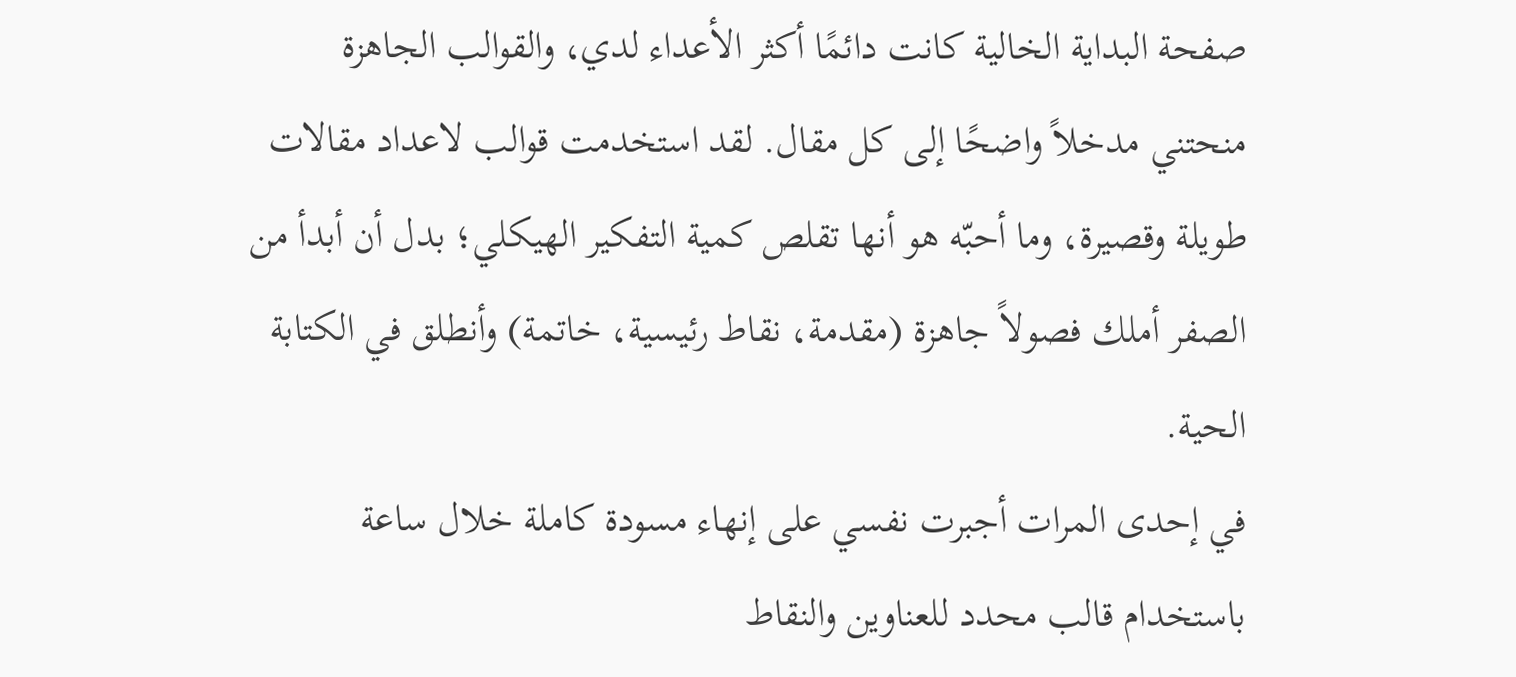صفحة البداية الخالية كانت دائمًا أكثر الأعداء لدي، والقوالب الجاهزة منحتني مدخلاً واضحًا إلى كل مقال. لقد استخدمت قوالب لاعداد مقالات طويلة وقصيرة، وما أحبّه هو أنها تقلص كمية التفكير الهيكلي؛ بدل أن أبدأ من الصفر أملك فصولاً جاهزة (مقدمة، نقاط رئيسية، خاتمة) وأنطلق في الكتابة الحية.
في إحدى المرات أجبرت نفسي على إنهاء مسودة كاملة خلال ساعة باستخدام قالب محدد للعناوين والنقاط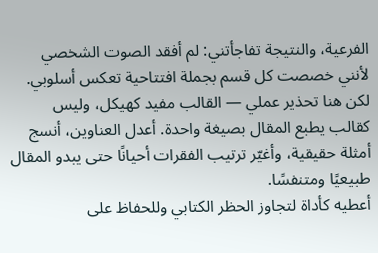الفرعية، والنتيجة تفاجأتني: لم أفقد الصوت الشخصي لأنني خصصت كل قسم بجملة افتتاحية تعكس أسلوبي. لكن هنا تحذير عملي — القالب مفيد كهيكل، وليس كقالب يطبع المقال بصيغة واحدة. أعدل العناوين، أنسج أمثلة حقيقية، وأغيّر ترتيب الفقرات أحيانًا حتى يبدو المقال طبيعيًا ومتنفسًا.
أعطيه كأداة لتجاوز الحظر الكتابي وللحفاظ على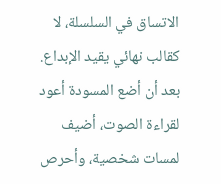الاتساق في السلسلة، لا كقالب نهائي يقيد الإبداع. بعد أن أضع المسودة أعود لقراءة الصوت، أضيف لمسات شخصية، وأحرص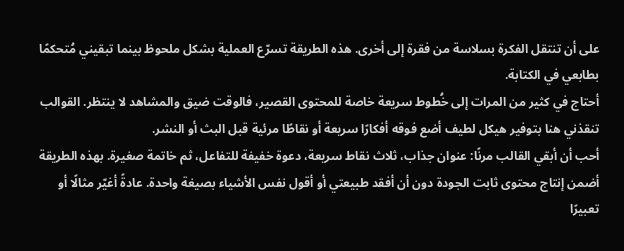على أن تنتقل الفكرة بسلاسة من فقرة إلى أخرى. هذه الطريقة تسرّع العملية بشكل ملحوظ بينما تبقيني مُتحكمًا بطابعي في الكتابة.
أحتاج في كثير من المرات إلى خُطوط سريعة خاصة للمحتوى القصير، فالوقت ضيق والمشاهد لا ينتظر. القوالب تنقذني هنا بتوفير هيكل لطيف أضع فوقه أفكارًا سريعة أو نقاطًا مرئية قبل البث أو النشر.
أحب أن أبقي القالب مرنًا: عنوان جذاب، ثلاث نقاط سريعة، دعوة خفيفة للتفاعل، ثم خاتمة صغيرة. بهذه الطريقة أضمن إنتاج محتوى ثابت الجودة دون أن أفقد طبيعتي أو أقول نفس الأشياء بصيغة واحدة. عادةً أغيّر مثالًا أو تعبيرًا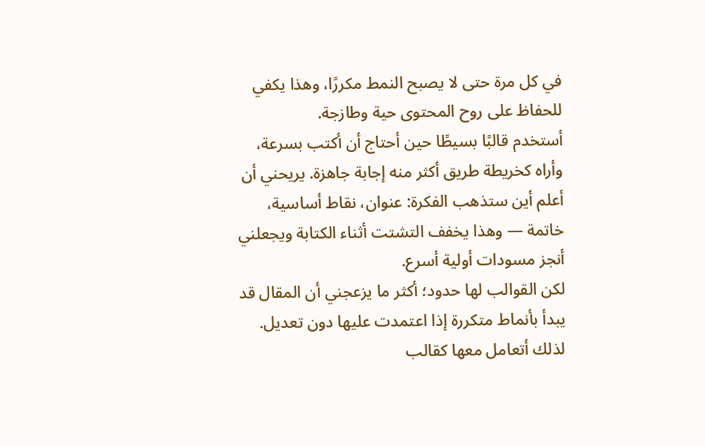في كل مرة حتى لا يصبح النمط مكررًا، وهذا يكفي للحفاظ على روح المحتوى حية وطازجة.
أستخدم قالبًا بسيطًا حين أحتاج أن أكتب بسرعة، وأراه كخريطة طريق أكثر منه إجابة جاهزة. يريحني أن أعلم أين ستذهب الفكرة: عنوان، نقاط أساسية، خاتمة — وهذا يخفف التشتت أثناء الكتابة ويجعلني أنجز مسودات أولية أسرع.
لكن القوالب لها حدود؛ أكثر ما يزعجني أن المقال قد يبدأ بأنماط متكررة إذا اعتمدت عليها دون تعديل. لذلك أتعامل معها كقالب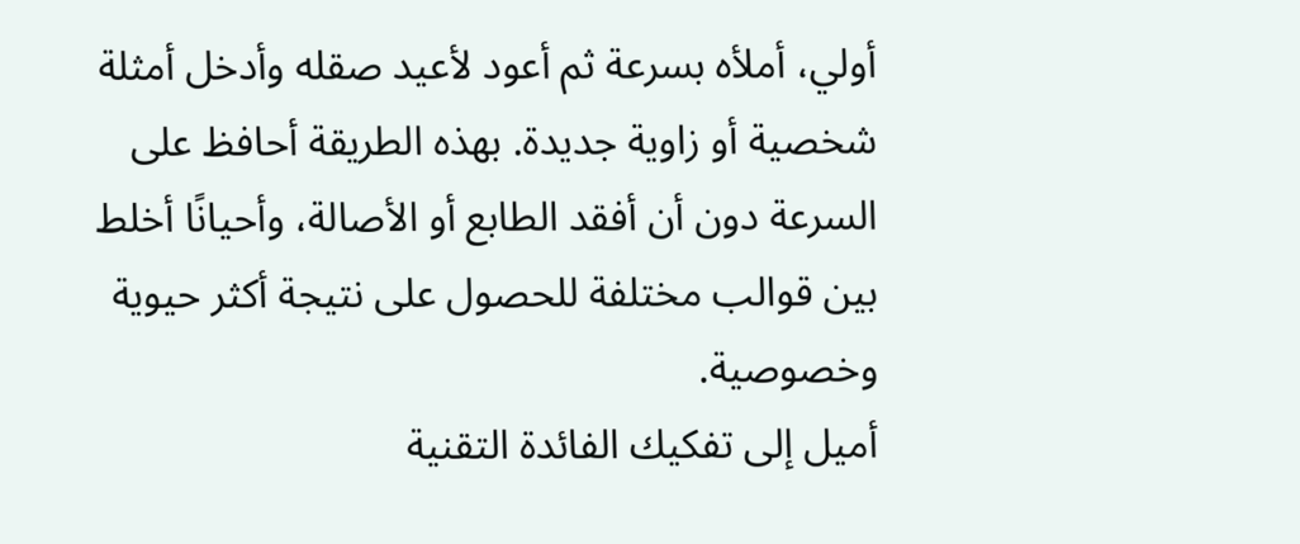أولي، أملأه بسرعة ثم أعود لأعيد صقله وأدخل أمثلة شخصية أو زاوية جديدة. بهذه الطريقة أحافظ على السرعة دون أن أفقد الطابع أو الأصالة، وأحيانًا أخلط بين قوالب مختلفة للحصول على نتيجة أكثر حيوية وخصوصية.
أميل إلى تفكيك الفائدة التقنية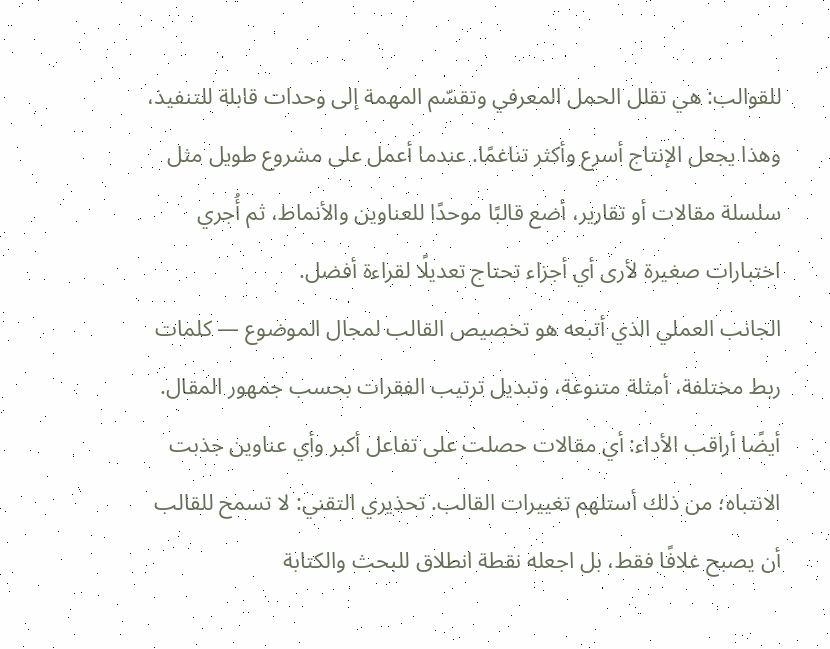للقوالب: هي تقلل الحمل المعرفي وتقسّم المهمة إلى وحدات قابلة للتنفيذ، وهذا يجعل الإنتاج أسرع وأكثر تناغمًا. عندما أعمل على مشروع طويل مثل سلسلة مقالات أو تقارير، أضع قالبًا موحدًا للعناوين والأنماط، ثم أُجري اختبارات صغيرة لأرى أي أجزاء تحتاج تعديلًا لقراءة أفضل.
الجانب العملي الذي أتبعه هو تخصيص القالب لمجال الموضوع — كلمات ربط مختلفة، أمثلة متنوعة، وتبديل ترتيب الفقرات بحسب جمهور المقال. أيضًا أراقب الأداء: أي مقالات حصلت على تفاعل أكبر وأي عناوين جذبت الانتباه؛ من ذلك أستلهم تغييرات القالب. تحذيري التقني: لا تسمح للقالب أن يصبح غلافًا فقط، بل اجعله نقطة انطلاق للبحث والكتابة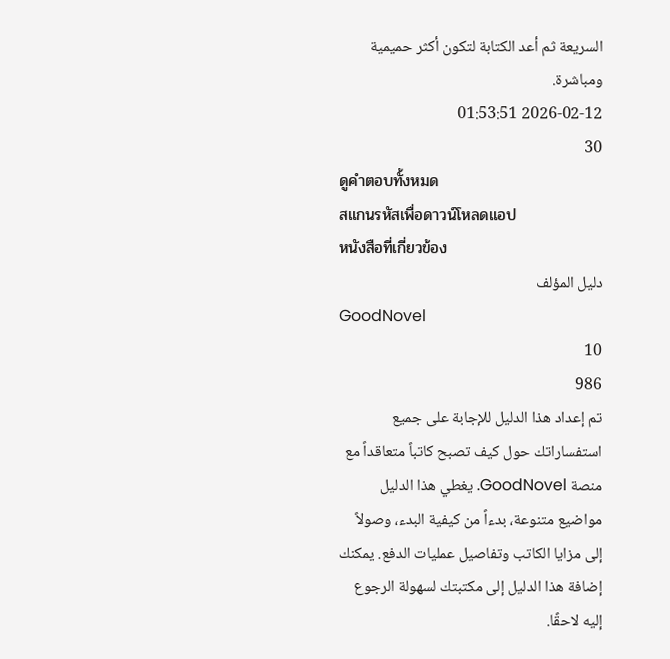السريعة ثم أعد الكتابة لتكون أكثر حميمية ومباشرة.
2026-02-12 01:53:51
30
ดูคำตอบทั้งหมด
สแกนรหัสเพื่อดาวน์โหลดแอป
หนังสือที่เกี่ยวข้อง
دليل المؤلف
GoodNovel
10
986
تم إعداد هذا الدليل للإجابة على جميع استفساراتك حول كيف تصبح كاتباً متعاقداً مع منصة GoodNovel. يغطي هذا الدليل مواضيع متنوعة، بدءاً من كيفية البدء، وصولاً إلى مزايا الكاتب وتفاصيل عمليات الدفع. يمكنك إضافة هذا الدليل إلى مكتبتك لسهولة الرجوع إليه لاحقًا.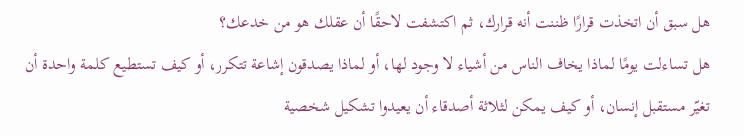هل سبق أن اتخذت قرارًا ظننت أنه قرارك، ثم اكتشفت لاحقًا أن عقلك هو من خدعك؟
هل تساءلت يومًا لماذا يخاف الناس من أشياء لا وجود لها، أو لماذا يصدقون إشاعة تتكرر، أو كيف تستطيع كلمة واحدة أن تغيّر مستقبل إنسان، أو كيف يمكن لثلاثة أصدقاء أن يعيدوا تشكيل شخصية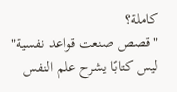كاملة؟
"قصص صنعت قواعد نفسية" ليس كتابًا يشرح علم النفس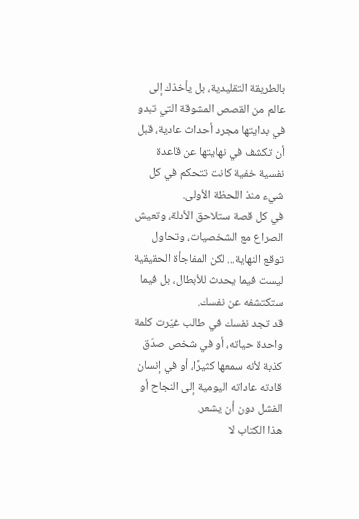بالطريقة التقليدية، بل يأخذك إلى عالم من القصص المشوقة التي تبدو في بدايتها مجرد أحداث عادية، قبل أن تكشف في نهايتها عن قاعدة نفسية خفية كانت تتحكم في كل شيء منذ اللحظة الأولى.
في كل قصة ستلاحق الأدلة، وتعيش الصراع مع الشخصيات، وتحاول توقع النهاية... لكن المفاجأة الحقيقية ليست فيما يحدث للأبطال، بل فيما ستكتشفه عن نفسك.
قد تجد نفسك في طالب غيّرت كلمة واحدة حياته، أو في شخص صدّق كذبة لأنه سمعها كثيرًا، أو في إنسان قادته عاداته اليومية إلى النجاح أو الفشل دون أن يشعر.
هذا الكتاب لا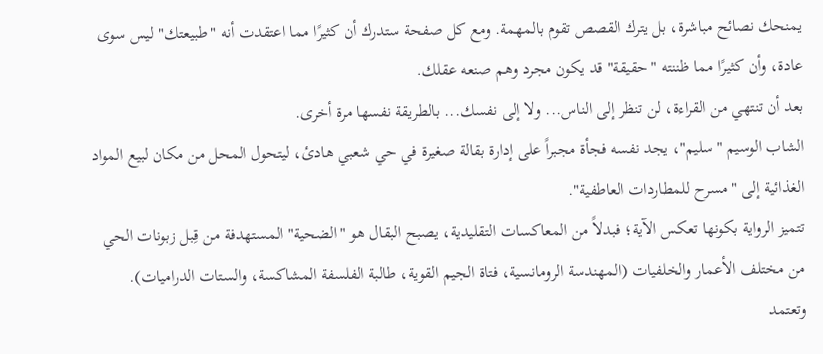يمنحك نصائح مباشرة، بل يترك القصص تقوم بالمهمة. ومع كل صفحة ستدرك أن كثيرًا مما اعتقدت أنه "طبيعتك" ليس سوى عادة، وأن كثيرًا مما ظننته "حقيقة" قد يكون مجرد وهم صنعه عقلك.
بعد أن تنتهي من القراءة، لن تنظر إلى الناس... ولا إلى نفسك... بالطريقة نفسها مرة أخرى.
الشاب الوسيم "سليم"، يجد نفسه فجأة مجبراً على إدارة بقالة صغيرة في حي شعبي هادئ، ليتحول المحل من مكان لبيع المواد الغذائية إلى "مسرح للمطاردات العاطفية".
تتميز الرواية بكونها تعكس الآية؛ فبدلاً من المعاكسات التقليدية، يصبح البقال هو "الضحية" المستهدفة من قِبل زبونات الحي من مختلف الأعمار والخلفيات (المهندسة الرومانسية، فتاة الجيم القوية، طالبة الفلسفة المشاكسة، والستات الدراميات). وتعتمد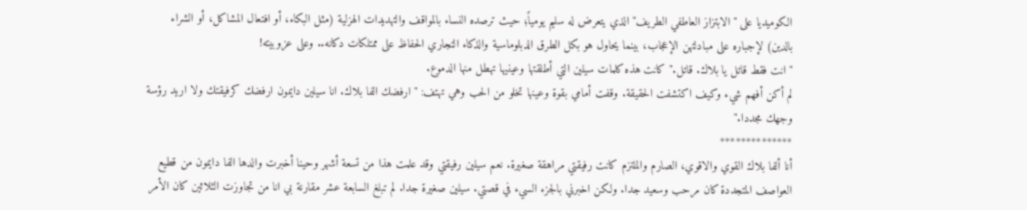الكوميديا على "الابتزاز العاطفي الطريف" الذي يتعرض له سليم يومياً؛ حيث ترصده النساء بالمواقف والتهديدات الهزلية (مثل البكاء، أو افتعال المشاكل، أو الشراء بالدين) لإجباره على مبادلتهن الإعجاب، بينما يحاول هو بكل الطرق الدبلوماسية والذكاء التجاري الحفاظ على ممتلكات دكانه.. وعلى عزوبيته!
"انت فقط قاتل يا بلاك. قاتل." كانت هذه كلمات سيلين التي أطلقتها وعينيها تهطل منها الدموع.
لم أكن أفهم شيء وكيف اكتشفت الحقيقة. وقفت أمامي بقوة وعينها تخلو من الحب وهي تهتف: "ارفضك الفا بلاك. انا سيلين دايمون ارفضك كرفيقتك ولا اريد رؤسة وجهك مجددا."
**************
أنا ألفا بلاك القوي والاقوي، الصارم والملتزم كانت رفيقتي مراهقة صغيرة. نعم سيلين رفيقتي وقد علمت هذا من تسعة أشهر وحينا أخبرت والدها الفا دايمون من قطيع العواصف المتجددة كان مرحب وسعيد جدا. ولكن اخبرني بالجزء السيء في قصتي. سيلين صغيرة جدا. لم تبلغ السابعة عشر مقارنة بي انا من تجاوزت الثلاثين كان الأمر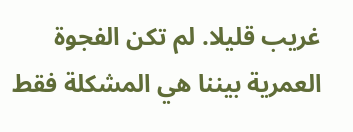غريب قليلا. لم تكن الفجوة العمرية بيننا هي المشكلة فقط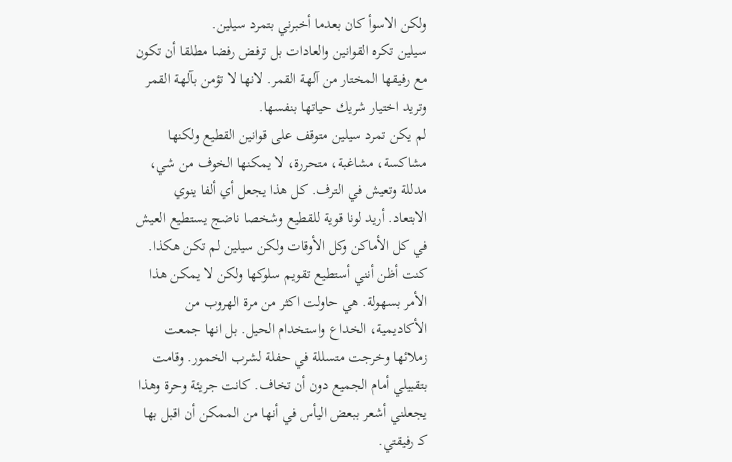ولكن الاسوأ كان بعدما أخبرني بتمرد سيلين.
سيلين تكره القوانين والعادات بل ترفض رفضا مطلقا أن تكون مع رفيقها المختار من آلهة القمر. لانها لا تؤمن بآلهة القمر وتريد اختيار شريك حياتها بنفسها.
لم يكن تمرد سيلين متوقف على قوانين القطيع ولكنها مشاكسة، مشاغبة، متحررة، لا يمكنها الخوف من شي، مدللة وتعيش في الترف. كل هذا يجعل أي ألفا ينوي الابتعاد. أريد لونا قوية للقطيع وشخصا ناضج يستطيع العيش في كل الأماكن وكل الأوقات ولكن سيلين لم تكن هكذا.
كنت أظن أنني أستطيع تقويم سلوكها ولكن لا يمكن هذا الأمر بسهولة. هي حاولت اكثر من مرة الهروب من الأكاديمية، الخداع واستخدام الحيل. بل انها جمعت زملائها وخرجت متسللة في حفلة لشرب الخمور. وقامت بتقبيلي أمام الجميع دون أن تخاف. كانت جريئة وحرة وهذا يجعلني أشعر ببعض اليأس في أنها من الممكن أن اقبل بها كـ رفيقتي.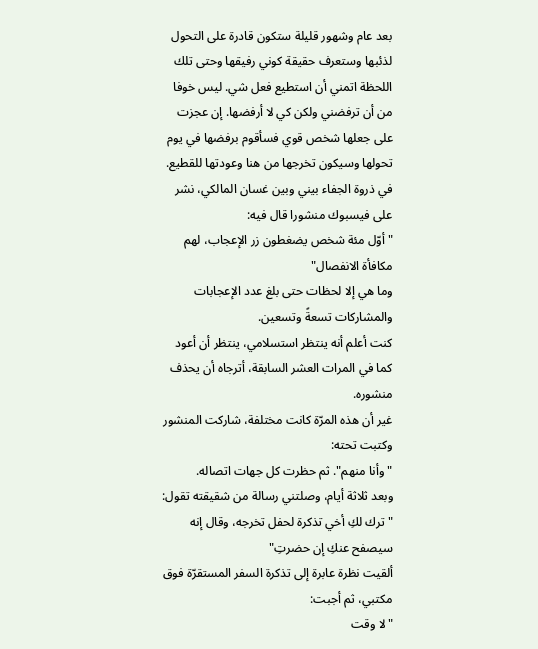بعد عام وشهور قليلة ستكون قادرة على التحول لذئبها وستعرف حقيقة كوني رفيقها وحتى تلك اللحظة اتمني أن استطيع فعل شي. ليس خوفا من أن ترفضني ولكن كي لا أرفضها. إن عجزت على جعلها شخص قوي فسأقوم برفضها في يوم تحولها وسيكون تخرجها من هنا وعودتها للقطيع.
في ذروة الجفاء بيني وبين غسان المالكي، نشر على فيسبوك منشورا قال فيه:
"أوّل مئة شخص يضغطون زر الإعجاب، لهم مكافأة الانفصال"
وما هي إلا لحظات حتى بلغ عدد الإعجابات والمشاركات تسعةً وتسعين.
كنت أعلم أنه ينتظر استسلامي، ينتظر أن أعود كما في المرات العشر السابقة، أترجاه أن يحذف منشوره.
غير أن هذه المرّة كانت مختلفة، شاركت المنشور وكتبت تحته:
"وأنا منهم". ثم حظرت كل جهات اتصاله.
وبعد ثلاثة أيام، وصلتني رسالة من شقيقته تقول:
"ترك لكِ أخي تذكرة لحفل تخرجه، وقال إنه سيصفح عنكِ إن حضرتِ"
ألقيت نظرة عابرة إلى تذكرة السفر المستقرّة فوق مكتبي، ثم أجبت:
"لا وقت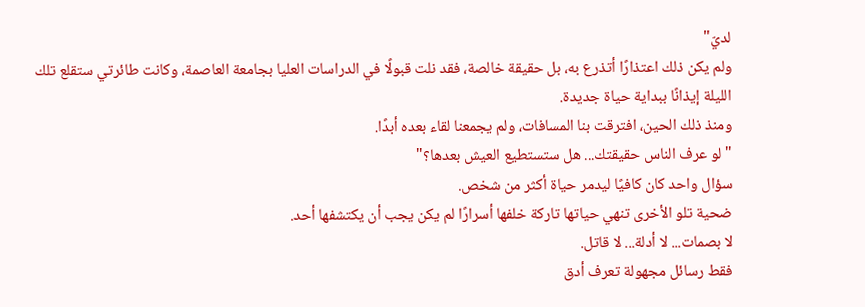لديّ"
ولم يكن ذلك اعتذارًا أتذرع به، بل حقيقة خالصة، فقد نلت قبولًا في الدراسات العليا بجامعة العاصمة، وكانت طائرتي ستقلع تلك الليلة إيذانًا ببداية حياة جديدة.
ومنذ ذلك الحين، افترقت بنا المسافات، ولم يجمعنا لقاء بعده أبدًا.
"لو عرف الناس حقيقتك... هل ستستطيع العيش بعدها؟"
سؤال واحد كان كافيًا ليدمر حياة أكثر من شخص.
ضحية تلو الأخرى تنهي حياتها تاركة خلفها أسرارًا لم يكن يجب أن يكتشفها أحد.
لا بصمات... لا أدلة... لا قاتل.
فقط رسائل مجهولة تعرف أدق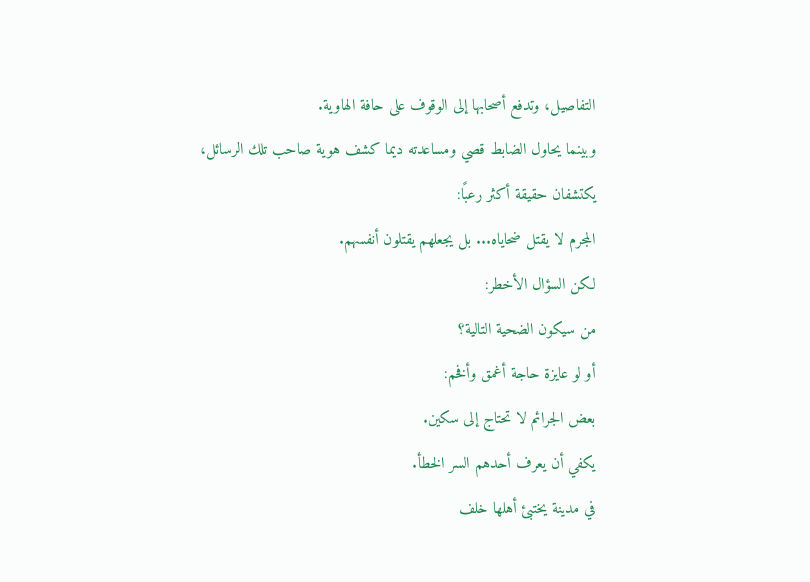التفاصيل، وتدفع أصحابها إلى الوقوف على حافة الهاوية.
وبينما يحاول الضابط قصي ومساعدته ديما كشف هوية صاحب تلك الرسائل، يكتشفان حقيقة أكثر رعبًا:
المجرم لا يقتل ضحاياه... بل يجعلهم يقتلون أنفسهم.
لكن السؤال الأخطر:
من سيكون الضحية التالية؟
أو لو عايزة حاجة أغمق وأفخم:
بعض الجرائم لا تحتاج إلى سكين.
يكفي أن يعرف أحدهم السر الخطأ.
في مدينة يختبئ أهلها خلف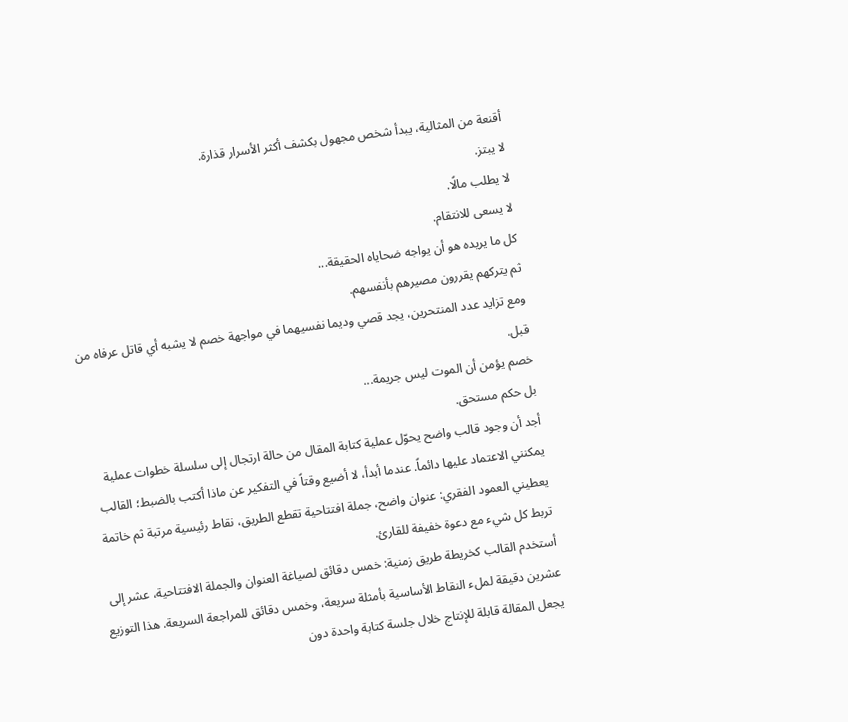أقنعة من المثالية، يبدأ شخص مجهول بكشف أكثر الأسرار قذارة.
لا يبتز.
لا يطلب مالًا.
لا يسعى للانتقام.
كل ما يريده هو أن يواجه ضحاياه الحقيقة...
ثم يتركهم يقررون مصيرهم بأنفسهم.
ومع تزايد عدد المنتحرين، يجد قصي وديما نفسيهما في مواجهة خصم لا يشبه أي قاتل عرفاه من قبل.
خصم يؤمن أن الموت ليس جريمة...
بل حكم مستحق.
أجد أن وجود قالب واضح يحوّل عملية كتابة المقال من حالة ارتجال إلى سلسلة خطوات عملية يمكنني الاعتماد عليها دائماً. عندما أبدأ، لا أضيع وقتاً في التفكير عن ماذا أكتب بالضبط؛ القالب يعطيني العمود الفقري: عنوان واضح، جملة افتتاحية تقطع الطريق، نقاط رئيسية مرتبة ثم خاتمة تربط كل شيء مع دعوة خفيفة للقارئ.
أستخدم القالب كخريطة طريق زمنية: خمس دقائق لصياغة العنوان والجملة الافتتاحية، عشر إلى عشرين دقيقة لملء النقاط الأساسية بأمثلة سريعة، وخمس دقائق للمراجعة السريعة. هذا التوزيع يجعل المقالة قابلة للإنتاج خلال جلسة كتابة واحدة دون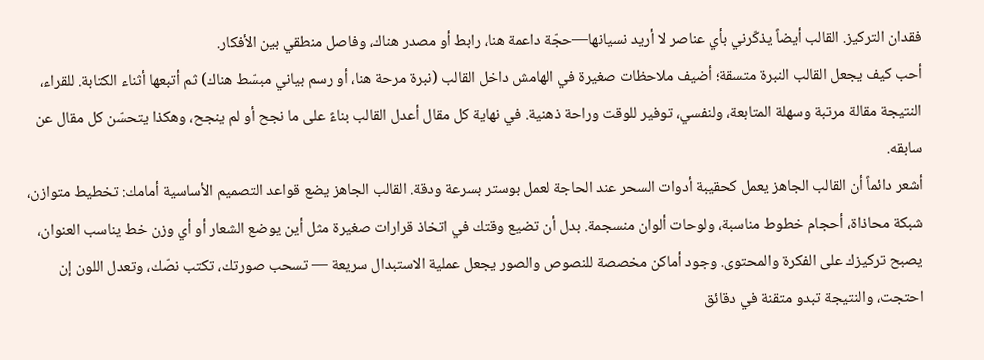فقدان التركيز. القالب أيضاً يذكّرني بأي عناصر لا أريد نسيانها—حجّة داعمة هنا، رابط أو مصدر هناك، وفاصل منطقي بين الأفكار.
أحب كيف يجعل القالب النبرة متسقة؛ أضيف ملاحظات صغيرة في الهامش داخل القالب (نبرة مرحة هنا، أو رسم بياني مبسّط هناك) ثم أتبعها أثناء الكتابة. للقراء، النتيجة مقالة مرتبة وسهلة المتابعة، ولنفسي، توفير للوقت وراحة ذهنية. في نهاية كل مقال أعدل القالب بناءً على ما نجح أو لم ينجح، وهكذا يتحسّن كل مقال عن سابقه.
أشعر دائماً أن القالب الجاهز يعمل كحقيبة أدوات السحر عند الحاجة لعمل بوستر بسرعة ودقة. القالب الجاهز يضع قواعد التصميم الأساسية أمامك: تخطيط متوازن، شبكة محاذاة، أحجام خطوط مناسبة، ولوحات ألوان منسجمة. بدل أن تضيع وقتك في اتخاذ قرارات صغيرة مثل أين يوضع الشعار أو أي وزن خط يناسب العنوان، يصبح تركيزك على الفكرة والمحتوى. وجود أماكن مخصصة للنصوص والصور يجعل عملية الاستبدال سريعة — تسحب صورتك، تكتب نصّك، وتعدل اللون إن احتجت، والنتيجة تبدو متقنة في دقائق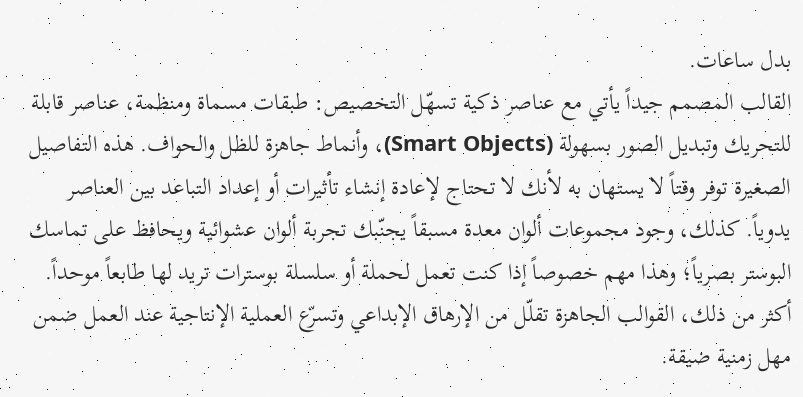بدل ساعات.
القالب المصمم جيداً يأتي مع عناصر ذكية تسهّل التخصيص: طبقات مسماة ومنظمة، عناصر قابلة للتحريك وتبديل الصور بسهولة (Smart Objects)، وأنماط جاهزة للظل والحواف. هذه التفاصيل الصغيرة توفر وقتاً لا يستهان به لأنك لا تحتاج لإعادة إنشاء تأثيرات أو إعداد التباعد بين العناصر يدوياً. كذلك، وجود مجموعات ألوان معدة مسبقاً يجنّبك تجربة ألوان عشوائية ويحافظ على تماسك البوستر بصرياً؛ وهذا مهم خصوصاً إذا كنت تعمل لحملة أو سلسلة بوسترات تريد لها طابعاً موحداً.
أكثر من ذلك، القوالب الجاهزة تقلّل من الإرهاق الإبداعي وتسرّع العملية الإنتاجية عند العمل ضمن مهل زمنية ضيقة.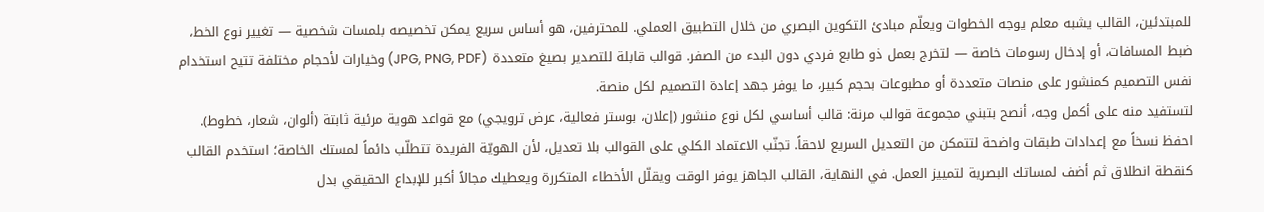للمبتدئين، القالب يشبه معلم يوجه الخطوات ويعلّم مبادئ التكوين البصري من خلال التطبيق العملي. للمحترفين، هو أساس سريع يمكن تخصيصه بلمسات شخصية — تغيير نوع الخط، ضبط المسافات، أو إدخال رسومات خاصة — لتخرج بعمل ذو طابع فردي دون البدء من الصفر. قوالب قابلة للتصدير بصيغ متعددة (JPG, PNG, PDF) وخيارات لأحجام مختلفة تتيح استخدام نفس التصميم كمنشور على منصات متعددة أو مطبوعات بحجم كبير، ما يوفر جهد إعادة التصميم لكل منصة.
لتستفيد منه على أكمل وجه، أنصح بتبني مجموعة قوالب مرنة: قالب أساسي لكل نوع منشور (إعلان، بوستر فعالية، عرض ترويجي) مع قواعد هوية مرئية ثابتة (ألوان، شعار، خطوط). احفظ نسخاً مع إعدادات طبقات واضحة لتتمكن من التعديل السريع لاحقاً. تجنّب الاعتماد الكلي على القوالب بلا تعديل، لأن الهويّة الفريدة تتطلّب دائماً لمستك الخاصة؛ استخدم القالب كنقطة انطلاق ثم أضف لمساتك البصرية لتمييز العمل. في النهاية، القالب الجاهز يوفر الوقت ويقلّل الأخطاء المتكررة ويعطيك مجالاً أكبر للإبداع الحقيقي بدل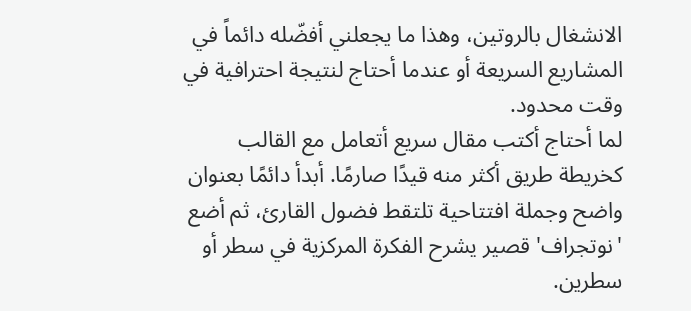الانشغال بالروتين، وهذا ما يجعلني أفضّله دائماً في المشاريع السريعة أو عندما أحتاج لنتيجة احترافية في وقت محدود.
لما أحتاج أكتب مقال سريع أتعامل مع القالب كخريطة طريق أكثر منه قيدًا صارمًا. أبدأ دائمًا بعنوان واضح وجملة افتتاحية تلتقط فضول القارئ، ثم أضع 'نوتجراف' قصير يشرح الفكرة المركزية في سطر أو سطرين.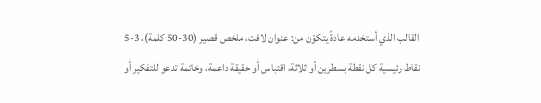القالب الذي أستخدمه عادةً يتكوّن من: عنوان لافت، ملخص قصير (30-50 كلمة)، 3-5 نقاط رئيسية كل نقطة بسطرين أو ثلاثة، اقتباس أو حقيقة داعمة، وخاتمة تدعو للتفكير أو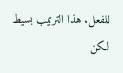للفعل. هذا الترتيب بسيط لكن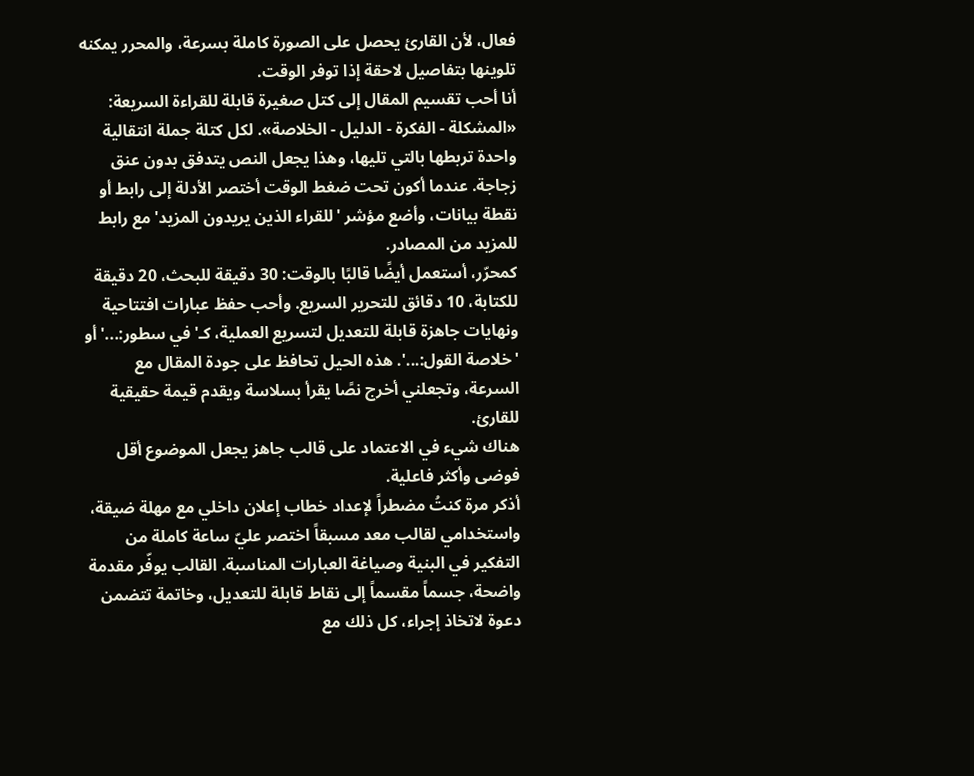فعال، لأن القارئ يحصل على الصورة كاملة بسرعة، والمحرر يمكنه تلوينها بتفاصيل لاحقة إذا توفر الوقت.
أنا أحب تقسيم المقال إلى كتل صغيرة قابلة للقراءة السريعة: «المشكلة - الفكرة - الدليل - الخلاصة». لكل كتلة جملة انتقالية واحدة تربطها بالتي تليها، وهذا يجعل النص يتدفق بدون عنق زجاجة. عندما أكون تحت ضغط الوقت أختصر الأدلة إلى رابط أو نقطة بيانات، وأضع مؤشر 'للقراء الذين يريدون المزيد' مع رابط للمزيد من المصادر.
كمحرّر، أستعمل أيضًا قالبًا بالوقت: 30 دقيقة للبحث، 20 دقيقة للكتابة، 10 دقائق للتحرير السريع. وأحب حفظ عبارات افتتاحية ونهايات جاهزة قابلة للتعديل لتسريع العملية، كـ'في سطور:...' أو 'خلاصة القول:...'. هذه الحيل تحافظ على جودة المقال مع السرعة، وتجعلني أخرج نصًا يقرأ بسلاسة ويقدم قيمة حقيقية للقارئ.
هناك شيء في الاعتماد على قالب جاهز يجعل الموضوع أقل فوضى وأكثر فاعلية.
أذكر مرة كنتُ مضطراً لإعداد خطاب إعلان داخلي مع مهلة ضيقة، واستخدامي لقالب معد مسبقاً اختصر عليّ ساعة كاملة من التفكير في البنية وصياغة العبارات المناسبة. القالب يوفّر مقدمة واضحة، جسماً مقسماً إلى نقاط قابلة للتعديل، وخاتمة تتضمن دعوة لاتخاذ إجراء، كل ذلك مع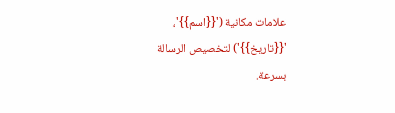علامات مكانية ('{{اسم}}'، '{{تاريخ}}') لتخصيص الرسالة بسرعة.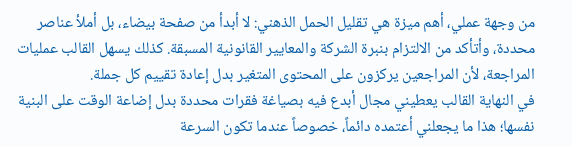من وجهة عملي، أهم ميزة هي تقليل الحمل الذهني: لا أبدأ من صفحة بيضاء، بل أملأ عناصر محددة، وأتأكد من الالتزام بنبرة الشركة والمعايير القانونية المسبقة. كذلك يسهل القالب عمليات المراجعة، لأن المراجعين يركزون على المحتوى المتغير بدل إعادة تقييم كل جملة.
في النهاية القالب يعطيني مجال أبدع فيه بصياغة فقرات محددة بدل إضاعة الوقت على البنية نفسها؛ هذا ما يجعلني أعتمده دائماً، خصوصاً عندما تكون السرعة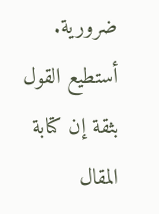ضرورية.
أستطيع القول بثقة إن كتابة المقال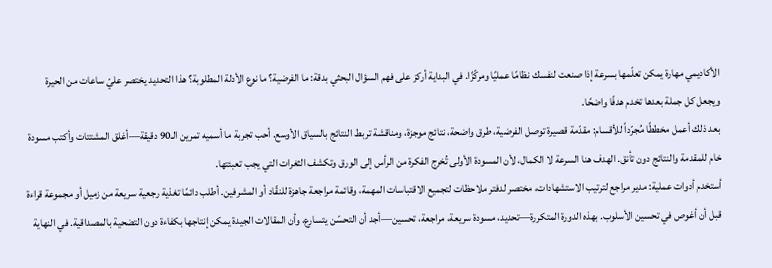الأكاديمي مهارة يمكن تعلّمها بسرعة إذا صنعت لنفسك نظامًا عمليًا ومركّزًا. في البداية أركز على فهم السؤال البحثي بدقة: ما الفرضية؟ ما نوع الأدلة المطلوبة؟ هذا التحديد يختصر عليّ ساعات من الحيرة ويجعل كل جملة بعدها تخدم هدفًا واضحًا.
بعد ذلك أعمل مخططًا مُجرّداً للأقسام: مقدّمة قصيرة توصل الفرضية، طرق واضحة، نتائج موجزة، ومناقشة تربط النتائج بالسياق الأوسع. أحب تجربة ما أسميه تمرين الـ90 دقيقة—أغلق المشتتات وأكتب مسودة خام للمقدمة والنتائج دون تأنق. الهدف هنا السرعة لا الكمال، لأن المسودة الأولى تُخرج الفكرة من الرأس إلى الورق وتكشف الثغرات التي يجب تعبئتها.
أستخدم أدوات عملية: مدير مراجع لترتيب الاستشهادات، مختصر لدفتر ملاحظات لتجميع الاقتباسات المهمة، وقائمة مراجعة جاهزة للنقّاد أو المشرفين. أطلب دائمًا تغذية رجعية سريعة من زميل أو مجموعة قراءة قبل أن أغوص في تحسين الأسلوب. بهذه الدورة المتكررة—تحديد، مسودة سريعة، مراجعة، تحسين—أجد أن التحسّن يتسارع، وأن المقالات الجيدة يمكن إنتاجها بكفاءة دون التضحية بالمصداقية. في النهاية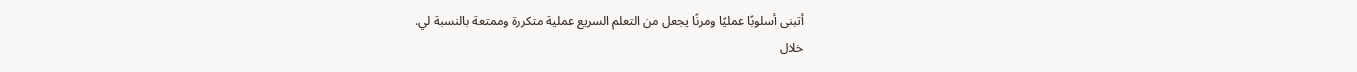أتبنى أسلوبًا عمليًا ومرنًا يجعل من التعلم السريع عملية متكررة وممتعة بالنسبة لي.
خلال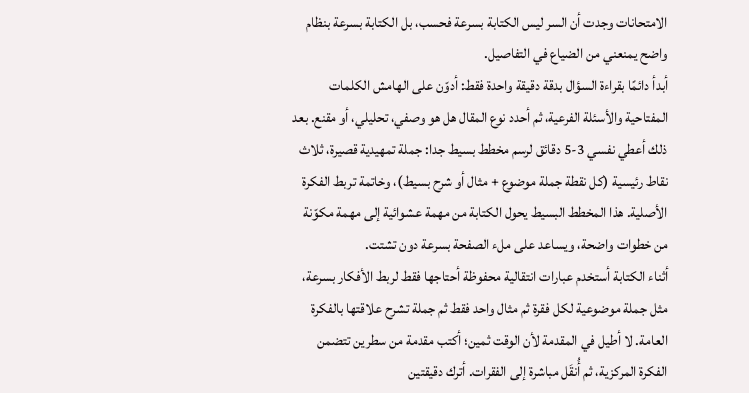الامتحانات وجدت أن السر ليس الكتابة بسرعة فحسب، بل الكتابة بسرعة بنظام واضح يمنعني من الضياع في التفاصيل.
أبدأ دائمًا بقراءة السؤال بدقة دقيقة واحدة فقط: أدوّن على الهامش الكلمات المفتاحية والأسئلة الفرعية، ثم أحدد نوع المقال هل هو وصفي، تحليلي، أو مقنع. بعد ذلك أعطي نفسي 3-5 دقائق لرسم مخطط بسيط جدا: جملة تمهيدية قصيرة، ثلاث نقاط رئيسية (كل نقطة جملة موضوع + مثال أو شرح بسيط)، وخاتمة تربط الفكرة الأصلية. هذا المخطط البسيط يحول الكتابة من مهمة عشوائية إلى مهمة مكوّنة من خطوات واضحة، ويساعد على ملء الصفحة بسرعة دون تشتت.
أثناء الكتابة أستخدم عبارات انتقالية محفوظة أحتاجها فقط لربط الأفكار بسرعة، مثل جملة موضوعية لكل فقرة ثم مثال واحد فقط ثم جملة تشرح علاقتها بالفكرة العامة. لا أطيل في المقدمة لأن الوقت ثمين؛ أكتب مقدمة من سطرين تتضمن الفكرة المركزية، ثم أُنقَل مباشرة إلى الفقرات. أترك دقيقتين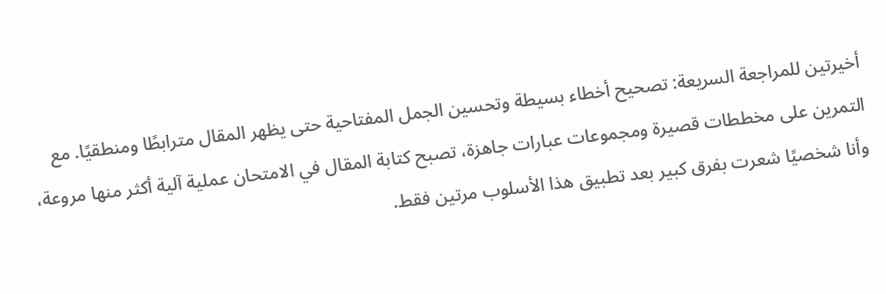أخيرتين للمراجعة السريعة: تصحيح أخطاء بسيطة وتحسين الجمل المفتاحية حتى يظهر المقال مترابطًا ومنطقيًا. مع التمرين على مخططات قصيرة ومجموعات عبارات جاهزة، تصبح كتابة المقال في الامتحان عملية آلية أكثر منها مروعة، وأنا شخصيًا شعرت بفرق كبير بعد تطبيق هذا الأسلوب مرتين فقط.